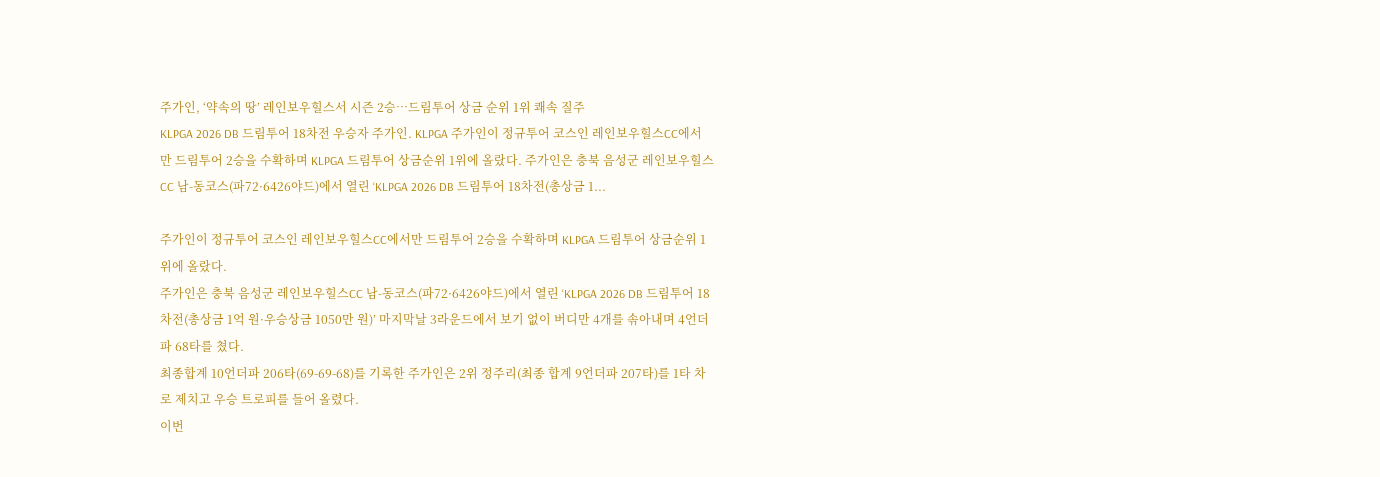주가인, ‘약속의 땅’ 레인보우힐스서 시즌 2승…드림투어 상금 순위 1위 쾌속 질주
KLPGA 2026 DB 드림투어 18차전 우승자 주가인. KLPGA 주가인이 정규투어 코스인 레인보우힐스CC에서만 드림투어 2승을 수확하며 KLPGA 드림투어 상금순위 1위에 올랐다. 주가인은 충북 음성군 레인보우힐스CC 남-동코스(파72·6426야드)에서 열린 ‘KLPGA 2026 DB 드림투어 18차전(총상금 1...

주가인이 정규투어 코스인 레인보우힐스CC에서만 드림투어 2승을 수확하며 KLPGA 드림투어 상금순위 1위에 올랐다.
주가인은 충북 음성군 레인보우힐스CC 남-동코스(파72·6426야드)에서 열린 ‘KLPGA 2026 DB 드림투어 18차전(총상금 1억 원·우승상금 1050만 원)’ 마지막날 3라운드에서 보기 없이 버디만 4개를 솎아내며 4언더파 68타를 쳤다.
최종합계 10언더파 206타(69-69-68)를 기록한 주가인은 2위 정주리(최종 합계 9언더파 207타)를 1타 차로 제치고 우승 트로피를 들어 올렸다.
이번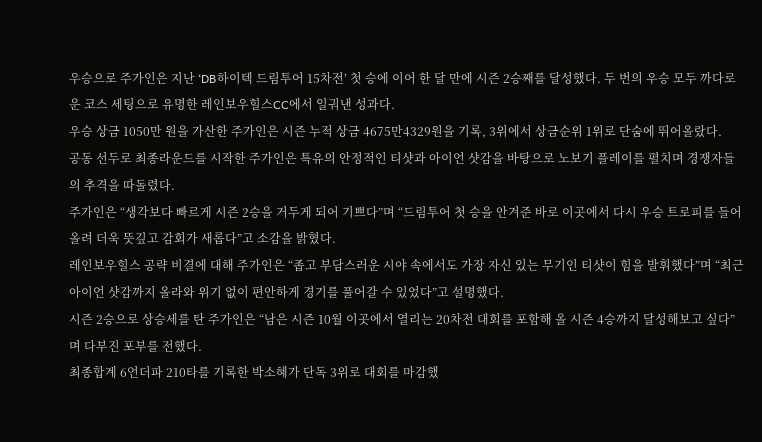우승으로 주가인은 지난 ‘DB하이텍 드림투어 15차전’ 첫 승에 이어 한 달 만에 시즌 2승째를 달성했다. 두 번의 우승 모두 까다로운 코스 세팅으로 유명한 레인보우힐스CC에서 일궈낸 성과다.
우승 상금 1050만 원을 가산한 주가인은 시즌 누적 상금 4675만4329원을 기록, 3위에서 상금순위 1위로 단숨에 뛰어올랐다.
공동 선두로 최종라운드를 시작한 주가인은 특유의 안정적인 티샷과 아이언 샷감을 바탕으로 노보기 플레이를 펼치며 경쟁자들의 추격을 따돌렸다.
주가인은 “생각보다 빠르게 시즌 2승을 거두게 되어 기쁘다”며 “드림투어 첫 승을 안겨준 바로 이곳에서 다시 우승 트로피를 들어 올려 더욱 뜻깊고 감회가 새롭다”고 소감을 밝혔다.
레인보우힐스 공략 비결에 대해 주가인은 “좁고 부담스러운 시야 속에서도 가장 자신 있는 무기인 티샷이 힘을 발휘했다”며 “최근 아이언 샷감까지 올라와 위기 없이 편안하게 경기를 풀어갈 수 있었다”고 설명했다.
시즌 2승으로 상승세를 탄 주가인은 “남은 시즌 10월 이곳에서 열리는 20차전 대회를 포함해 올 시즌 4승까지 달성해보고 싶다”며 다부진 포부를 전했다.
최종합계 6언더파 210타를 기록한 박소혜가 단독 3위로 대회를 마감했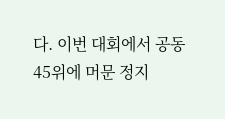다. 이번 대회에서 공동 45위에 머문 정지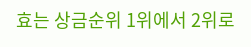효는 상금순위 1위에서 2위로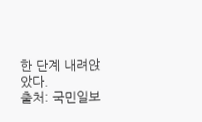한 단계 내려앉았다.
출처: 국민일보